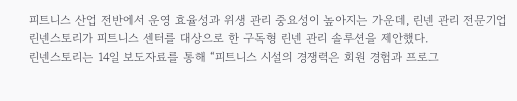피트니스 산업 전반에서 운영 효율성과 위생 관리 중요성이 높아지는 가운데, 린넨 관리 전문기업 린넨스토리가 피트니스 센터를 대상으로 한 구독형 린넨 관리 솔루션을 제안했다.
린넨스토리는 14일 보도자료를 통해 “피트니스 시설의 경쟁력은 회원 경험과 프로그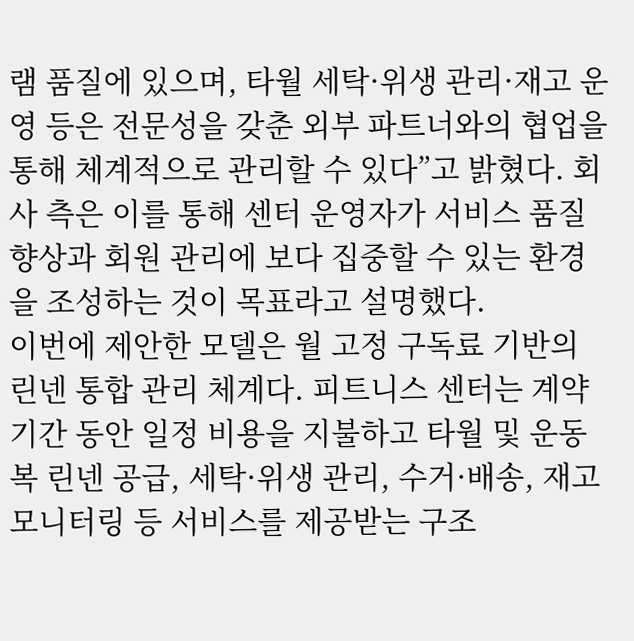램 품질에 있으며, 타월 세탁·위생 관리·재고 운영 등은 전문성을 갖춘 외부 파트너와의 협업을 통해 체계적으로 관리할 수 있다”고 밝혔다. 회사 측은 이를 통해 센터 운영자가 서비스 품질 향상과 회원 관리에 보다 집중할 수 있는 환경을 조성하는 것이 목표라고 설명했다.
이번에 제안한 모델은 월 고정 구독료 기반의 린넨 통합 관리 체계다. 피트니스 센터는 계약 기간 동안 일정 비용을 지불하고 타월 및 운동복 린넨 공급, 세탁·위생 관리, 수거·배송, 재고 모니터링 등 서비스를 제공받는 구조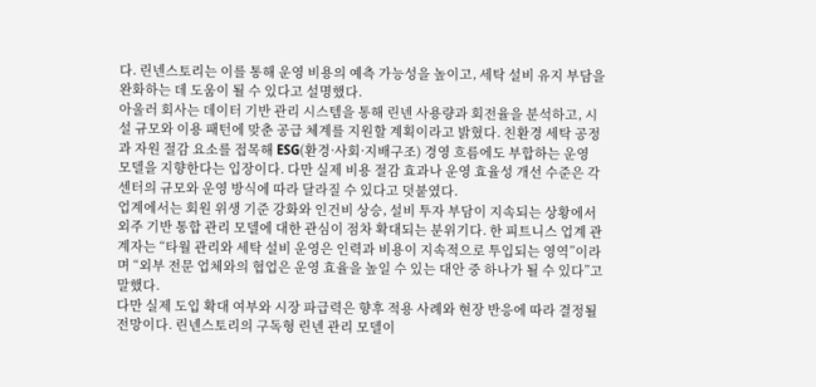다. 린넨스토리는 이를 통해 운영 비용의 예측 가능성을 높이고, 세탁 설비 유지 부담을 완화하는 데 도움이 될 수 있다고 설명했다.
아울러 회사는 데이터 기반 관리 시스템을 통해 린넨 사용량과 회전율을 분석하고, 시설 규모와 이용 패턴에 맞춘 공급 체계를 지원할 계획이라고 밝혔다. 친환경 세탁 공정과 자원 절감 요소를 접목해 ESG(환경·사회·지배구조) 경영 흐름에도 부합하는 운영 모델을 지향한다는 입장이다. 다만 실제 비용 절감 효과나 운영 효율성 개선 수준은 각 센터의 규모와 운영 방식에 따라 달라질 수 있다고 덧붙였다.
업계에서는 회원 위생 기준 강화와 인건비 상승, 설비 투자 부담이 지속되는 상황에서 외주 기반 통합 관리 모델에 대한 관심이 점차 확대되는 분위기다. 한 피트니스 업계 관계자는 “타월 관리와 세탁 설비 운영은 인력과 비용이 지속적으로 투입되는 영역”이라며 “외부 전문 업체와의 협업은 운영 효율을 높일 수 있는 대안 중 하나가 될 수 있다”고 말했다.
다만 실제 도입 확대 여부와 시장 파급력은 향후 적용 사례와 현장 반응에 따라 결정될 전망이다. 린넨스토리의 구독형 린넨 관리 모델이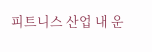피트니스 산업 내 운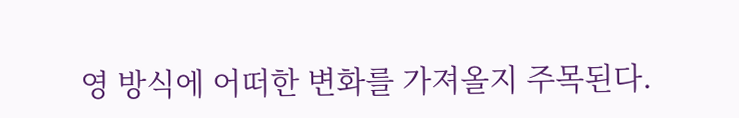영 방식에 어떠한 변화를 가져올지 주목된다.